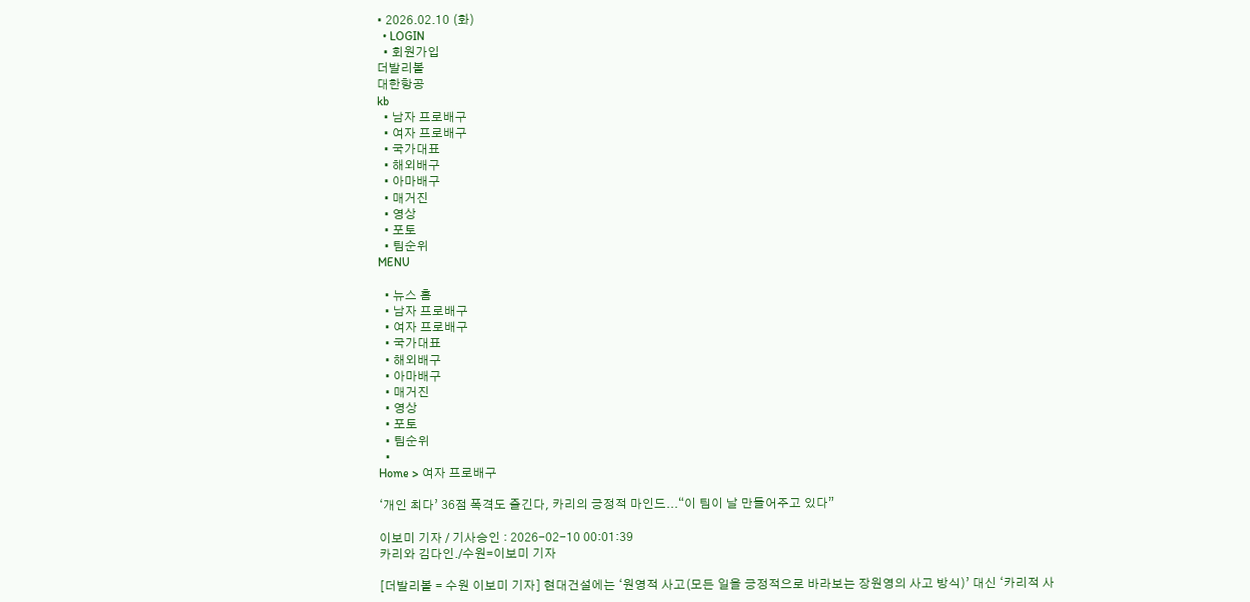• 2026.02.10 (화)
  • LOGIN
  • 회원가입
더발리볼
대한항공
kb
  • 남자 프로배구
  • 여자 프로배구
  • 국가대표
  • 해외배구
  • 아마배구
  • 매거진
  • 영상
  • 포토
  • 팀순위
MENU

  • 뉴스 홈
  • 남자 프로배구
  • 여자 프로배구
  • 국가대표
  • 해외배구
  • 아마배구
  • 매거진
  • 영상
  • 포토
  • 팀순위
  •
Home > 여자 프로배구

‘개인 최다’ 36점 폭격도 즐긴다, 카리의 긍정적 마인드...“이 팀이 날 만들어주고 있다”

이보미 기자 / 기사승인 : 2026-02-10 00:01:39
카리와 김다인./수원=이보미 기자

[더발리볼 = 수원 이보미 기자] 현대건설에는 ‘원영적 사고(모든 일을 긍정적으로 바라보는 장원영의 사고 방식)’ 대신 ‘카리적 사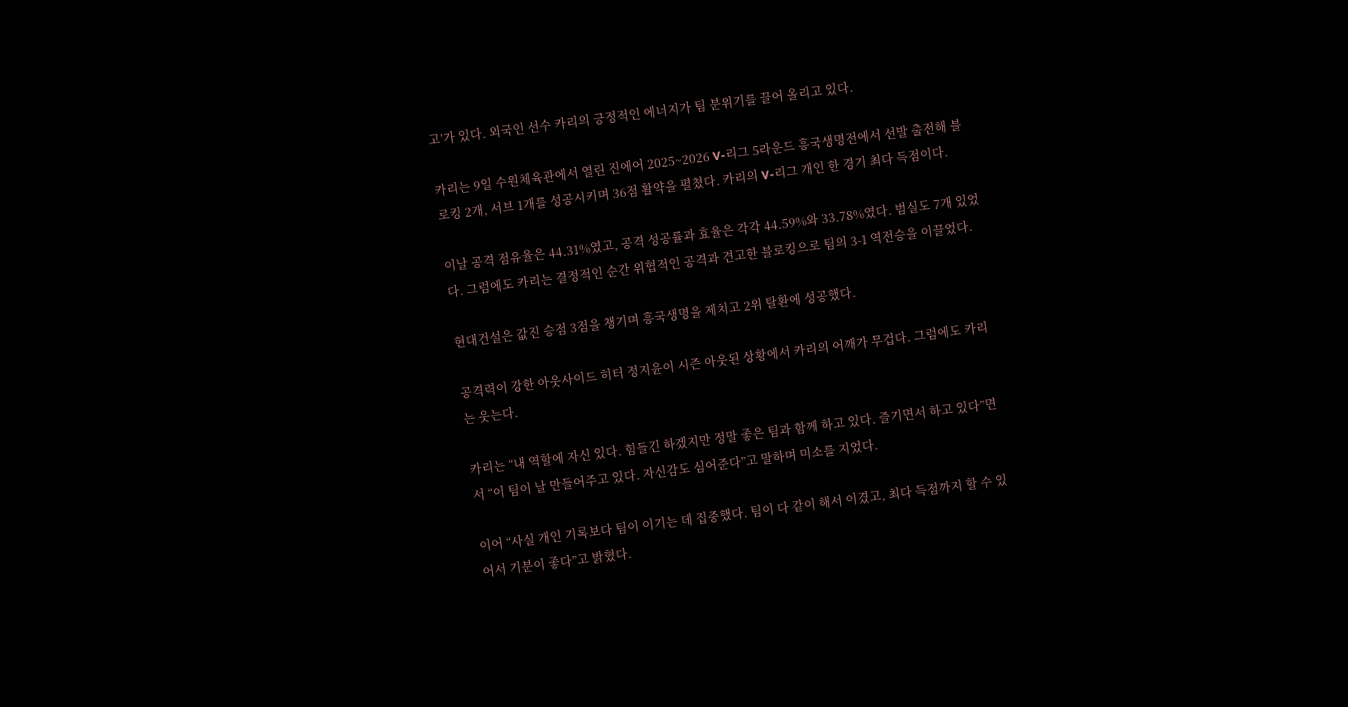고’가 있다. 외국인 선수 카리의 긍정적인 에너지가 팀 분위기를 끌어 올리고 있다.

카리는 9일 수원체육관에서 열린 진에어 2025~2026 V-리그 5라운드 흥국생명전에서 선발 출전해 블로킹 2개, 서브 1개를 성공시키며 36점 활약을 펼쳤다. 카리의 V-리그 개인 한 경기 최다 득점이다.

이날 공격 점유율은 44.31%였고, 공격 성공률과 효율은 각각 44.59%와 33.78%였다. 범실도 7개 있었다. 그럼에도 카리는 결정적인 순간 위협적인 공격과 견고한 블로킹으로 팀의 3-1 역전승을 이끌었다.

현대건설은 값진 승점 3점을 챙기며 흥국생명을 제치고 2위 탈환에 성공했다.

공격력이 강한 아웃사이드 히터 정지윤이 시즌 아웃된 상황에서 카리의 어깨가 무겁다. 그럼에도 카리는 웃는다.

카리는 “내 역할에 자신 있다. 힘들긴 하겠지만 정말 좋은 팀과 함께 하고 있다. 즐기면서 하고 있다”면서 “이 팀이 날 만들어주고 있다. 자신감도 심어준다”고 말하며 미소를 지었다.

이어 “사실 개인 기록보다 팀이 이기는 데 집중했다. 팀이 다 같이 해서 이겼고, 최다 득점까지 할 수 있어서 기분이 좋다”고 밝혔다.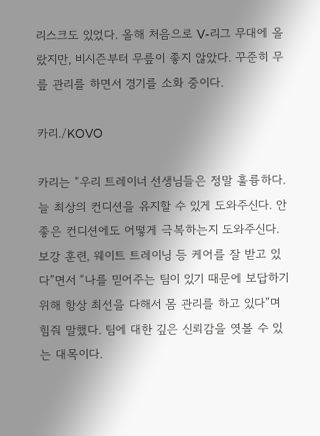리스크도 있었다. 올해 처음으로 V-리그 무대에 올랐지만, 비시즌부터 무릎이 좋지 않았다. 꾸준히 무릎 관리를 하면서 경기를 소화 중이다.

카리./KOVO

카리는 “우리 트레이너 선생님들은 정말 훌륭하다. 늘 최상의 컨디션을 유지할 수 있게 도와주신다. 안 좋은 컨디션에도 어떻게 극복하는지 도와주신다. 보강 훈련, 웨이트 트레이닝 등 케어를 잘 받고 있다”면서 “나를 믿어주는 팀이 있기 때문에 보답하기 위해 항상 최선을 다해서 몸 관리를 하고 있다”며 힘줘 말했다. 팀에 대한 깊은 신뢰감을 엿볼 수 있는 대목이다.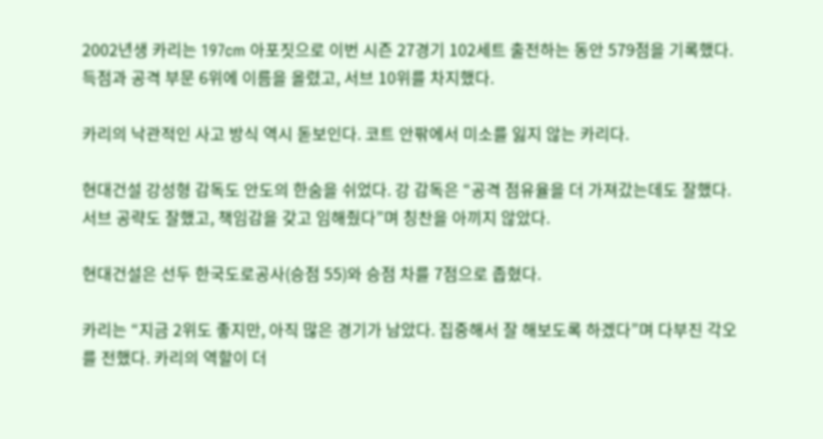2002년생 카리는 197cm 아포짓으로 이번 시즌 27경기 102세트 출전하는 동안 579점을 기록했다. 득점과 공격 부문 6위에 이름을 올렸고, 서브 10위를 차지했다.

카리의 낙관적인 사고 방식 역시 돋보인다. 코트 안팎에서 미소를 잃지 않는 카리다.

현대건설 강성형 감독도 안도의 한숨을 쉬었다. 강 감독은 “공격 점유율을 더 가져갔는데도 잘했다. 서브 공략도 잘했고, 책임감을 갖고 임해줬다”며 칭찬을 아끼지 않았다.

현대건설은 선두 한국도로공사(승점 55)와 승점 차를 7점으로 좁혔다.

카리는 “지금 2위도 좋지만, 아직 많은 경기가 남았다. 집중해서 잘 해보도록 하겠다”며 다부진 각오를 전했다. 카리의 역할이 더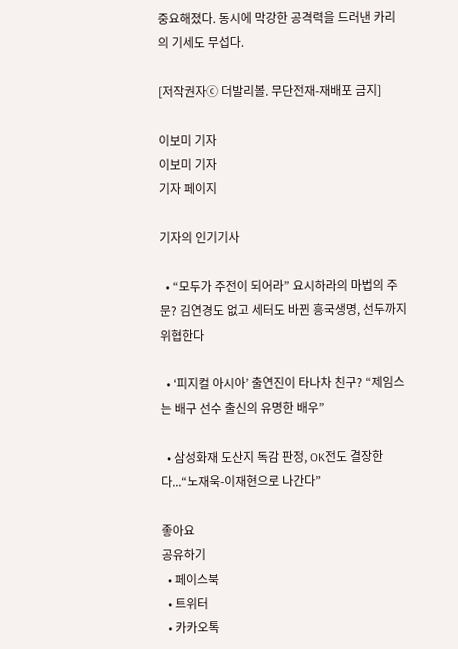중요해졌다. 동시에 막강한 공격력을 드러낸 카리의 기세도 무섭다.

[저작권자ⓒ 더발리볼. 무단전재-재배포 금지]

이보미 기자
이보미 기자
기자 페이지

기자의 인기기사

  • “모두가 주전이 되어라” 요시하라의 마법의 주문? 김연경도 없고 세터도 바뀐 흥국생명, 선두까지 위협한다

  • ‘피지컬 아시아’ 출연진이 타나차 친구? “제임스는 배구 선수 출신의 유명한 배우”

  • 삼성화재 도산지 독감 판정, OK전도 결장한다...“노재욱-이재현으로 나간다”

좋아요
공유하기
  • 페이스북
  • 트위터
  • 카카오톡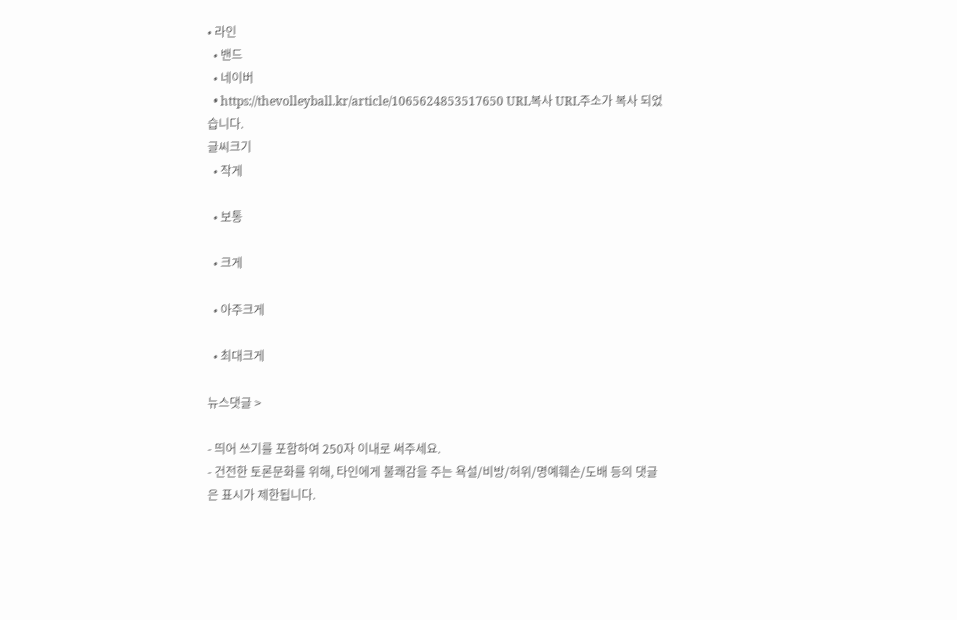• 라인
  • 밴드
  • 네이버
  • https://thevolleyball.kr/article/1065624853517650 URL복사 URL주소가 복사 되었습니다.
글씨크기
  • 작게

  • 보통

  • 크게

  • 아주크게

  • 최대크게

뉴스댓글 >

- 띄어 쓰기를 포함하여 250자 이내로 써주세요.
- 건전한 토론문화를 위해, 타인에게 불쾌감을 주는 욕설/비방/허위/명예훼손/도배 등의 댓글은 표시가 제한됩니다.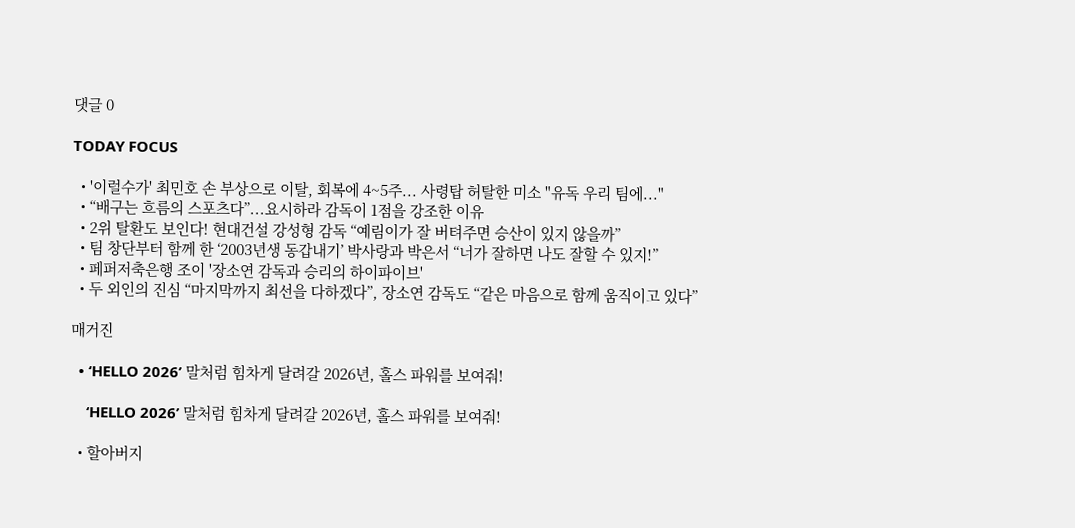댓글 0

TODAY FOCUS

  • '이럴수가' 최민호 손 부상으로 이탈, 회복에 4~5주... 사령탑 허탈한 미소 "유독 우리 팀에..."
  • “배구는 흐름의 스포츠다”...요시하라 감독이 1점을 강조한 이유
  • 2위 탈환도 보인다! 현대건설 강성형 감독 “예림이가 잘 버텨주면 승산이 있지 않을까”
  • 팀 창단부터 함께 한 ‘2003년생 동갑내기’ 박사랑과 박은서 “너가 잘하면 나도 잘할 수 있지!”
  • 페퍼저축은행 조이 '장소연 감독과 승리의 하이파이브'
  • 두 외인의 진심 “마지막까지 최선을 다하겠다”, 장소연 감독도 “같은 마음으로 함께 움직이고 있다”

매거진

  • ‘HELLO 2026’ 말처럼 힘차게 달려갈 2026년, 홀스 파워를 보여줘!

    ‘HELLO 2026’ 말처럼 힘차게 달려갈 2026년, 홀스 파워를 보여줘!

  • 할아버지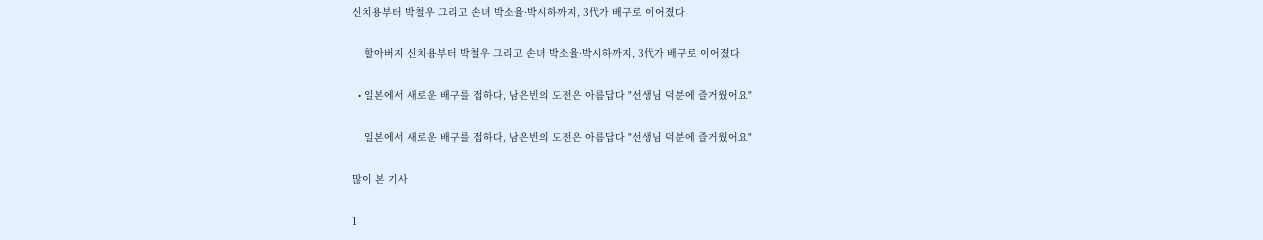신치용부터 박철우 그리고 손녀 박소율·박시하까지, 3代가 배구로 이어졌다

    할아버지 신치용부터 박철우 그리고 손녀 박소율·박시하까지, 3代가 배구로 이어졌다

  • 일본에서 새로운 배구를 접하다, 남은빈의 도전은 아름답다 "선생님 덕분에 즐거웠어요"

    일본에서 새로운 배구를 접하다, 남은빈의 도전은 아름답다 "선생님 덕분에 즐거웠어요"

많이 본 기사

1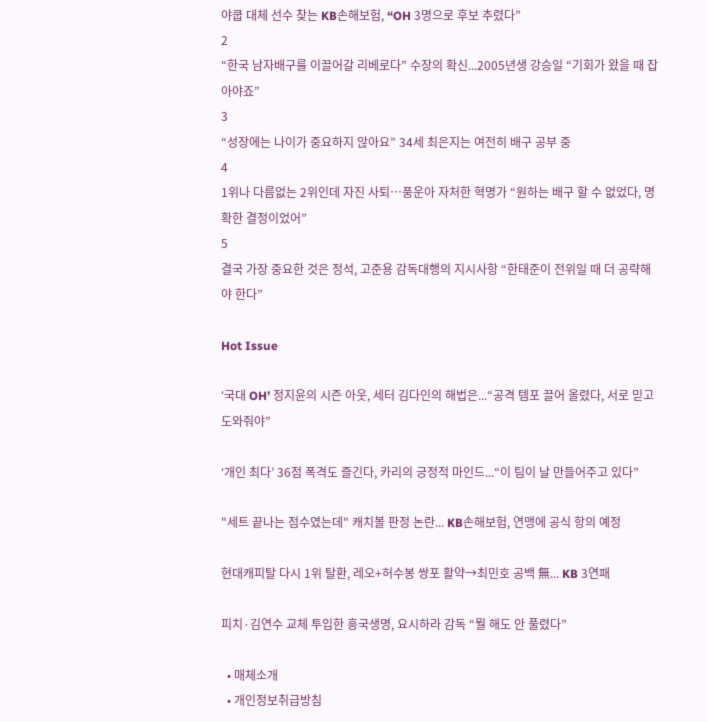야쿱 대체 선수 찾는 KB손해보험, “OH 3명으로 후보 추렸다”
2
“한국 남자배구를 이끌어갈 리베로다” 수장의 확신...2005년생 강승일 “기회가 왔을 때 잡아야죠”
3
“성장에는 나이가 중요하지 않아요” 34세 최은지는 여전히 배구 공부 중
4
1위나 다름없는 2위인데 자진 사퇴…풍운아 자처한 혁명가 “원하는 배구 할 수 없었다, 명확한 결정이었어”
5
결국 가장 중요한 것은 정석, 고준용 감독대행의 지시사항 “한태준이 전위일 때 더 공략해야 한다”

Hot Issue

‘국대 OH’ 정지윤의 시즌 아웃, 세터 김다인의 해법은...“공격 템포 끌어 올렸다, 서로 믿고 도와줘야”

‘개인 최다’ 36점 폭격도 즐긴다, 카리의 긍정적 마인드...“이 팀이 날 만들어주고 있다”

"세트 끝나는 점수였는데" 캐치볼 판정 논란... KB손해보험, 연맹에 공식 항의 예정

현대캐피탈 다시 1위 탈환, 레오+허수봉 쌍포 활약→최민호 공백 無... KB 3연패

피치·김연수 교체 투입한 흥국생명, 요시하라 감독 “뭘 해도 안 풀렸다”

  • 매체소개
  • 개인정보취급방침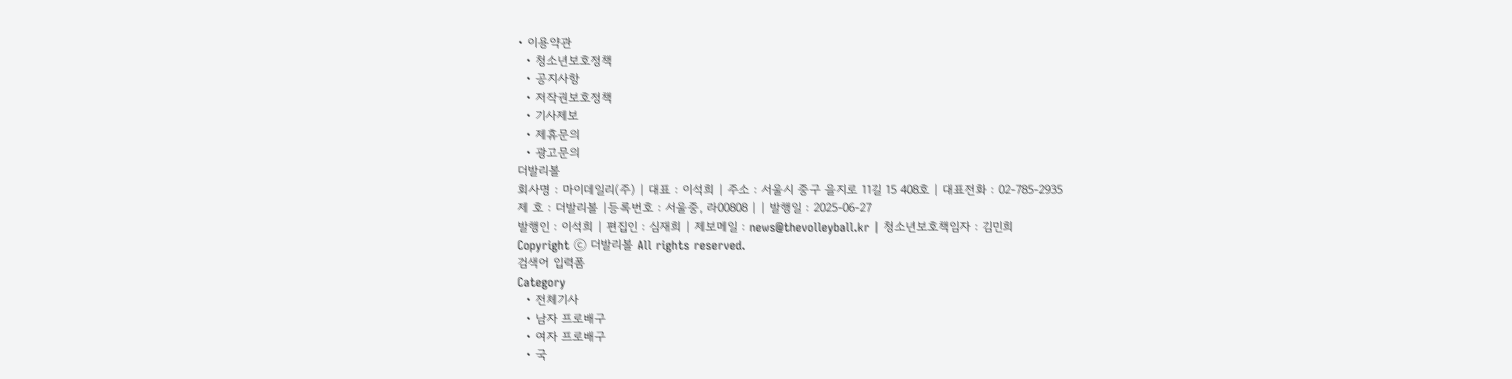• 이용약관
  • 청소년보호정책
  • 공지사항
  • 저작권보호정책
  • 기사제보
  • 제휴문의
  • 광고문의
더발리볼
회사명 : 마이데일리(주) | 대표 : 이석희 | 주소 : 서울시 중구 을지로 11길 15 408호 | 대표전화 : 02-785-2935
제 호 : 더발리볼 |등록번호 : 서울중, 라00808 | | 발행일 : 2025-06-27
발행인 : 이석희 | 편집인 : 심재희 | 제보메일 : news@thevolleyball.kr | 청소년보호책임자 : 김민희
Copyright ⓒ 더발리볼 All rights reserved.
검색어 입력폼
Category
  • 전체기사
  • 남자 프로배구
  • 여자 프로배구
  • 국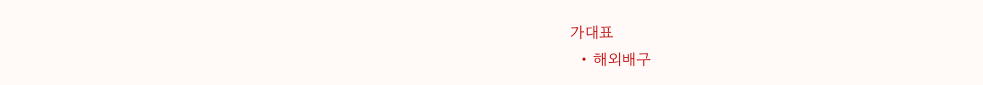가대표
  • 해외배구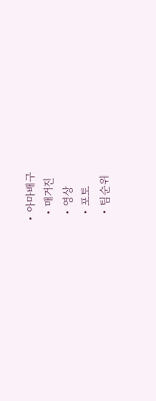• 아마배구
  • 매거진
  • 영상
  • 포토
  • 팀순위